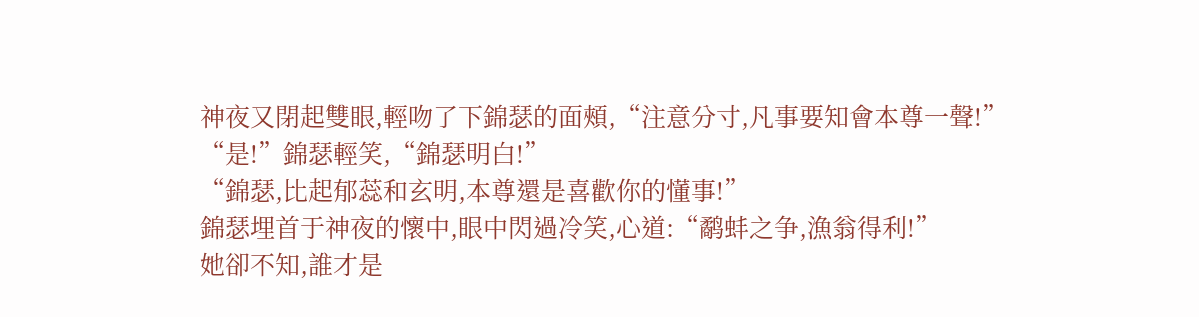神夜又閉起雙眼,輕吻了下錦瑟的面頰,“注意分寸,凡事要知會本尊一聲!”
“是!”錦瑟輕笑,“錦瑟明白!”
“錦瑟,比起郁蕊和玄明,本尊還是喜歡你的懂事!”
錦瑟埋首于神夜的懷中,眼中閃過冷笑,心道:“鹬蚌之争,漁翁得利!”
她卻不知,誰才是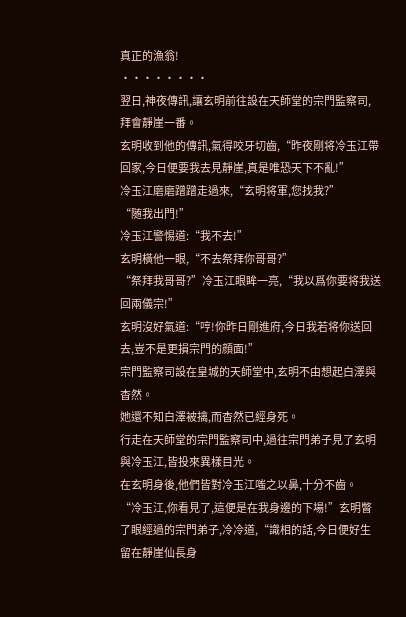真正的漁翁!
········
翌日,神夜傳訊,讓玄明前往設在天師堂的宗門監察司,拜會靜崖一番。
玄明收到他的傳訊,氣得咬牙切齒,“昨夜剛将冷玉江帶回家,今日便要我去見靜崖,真是唯恐天下不亂!”
冷玉江磨磨蹭蹭走過來,“玄明将軍,您找我?”
“随我出門!”
冷玉江警惕道:“我不去!”
玄明橫他一眼,“不去祭拜你哥哥?”
“祭拜我哥哥?”冷玉江眼眸一亮,“我以爲你要将我送回兩儀宗!”
玄明沒好氣道:“哼!你昨日剛進府,今日我若将你送回去,豈不是更損宗門的顔面!”
宗門監察司設在皇城的天師堂中,玄明不由想起白澤與杳然。
她還不知白澤被擒,而杳然已經身死。
行走在天師堂的宗門監察司中,過往宗門弟子見了玄明與冷玉江,皆投來異樣目光。
在玄明身後,他們皆對冷玉江嗤之以鼻,十分不齒。
“冷玉江,你看見了,這便是在我身邊的下場!”玄明瞥了眼經過的宗門弟子,冷冷道,“識相的話,今日便好生留在靜崖仙長身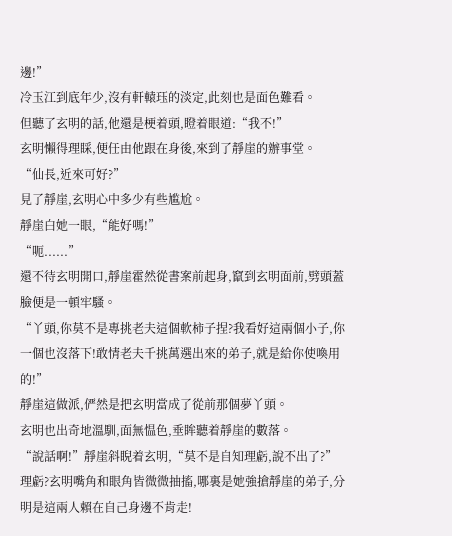邊!”
冷玉江到底年少,沒有軒轅珏的淡定,此刻也是面色難看。
但聽了玄明的話,他還是梗着頭,瞪着眼道:“我不!”
玄明懶得理睬,便任由他跟在身後,來到了靜崖的辦事堂。
“仙長,近來可好?”
見了靜崖,玄明心中多少有些尴尬。
靜崖白她一眼,“能好嗎!”
“呃......”
還不待玄明開口,靜崖霍然從書案前起身,竄到玄明面前,劈頭蓋臉便是一頓牢騷。
“丫頭,你莫不是專挑老夫這個軟柿子捏?我看好這兩個小子,你一個也沒落下!敢情老夫千挑萬選出來的弟子,就是給你使喚用的!”
靜崖這做派,俨然是把玄明當成了從前那個夢丫頭。
玄明也出奇地溫馴,面無愠色,垂眸聽着靜崖的數落。
“說話啊!”靜崖斜睨着玄明,“莫不是自知理虧,說不出了?”
理虧?玄明嘴角和眼角皆微微抽搐,哪裏是她強搶靜崖的弟子,分明是這兩人賴在自己身邊不肯走!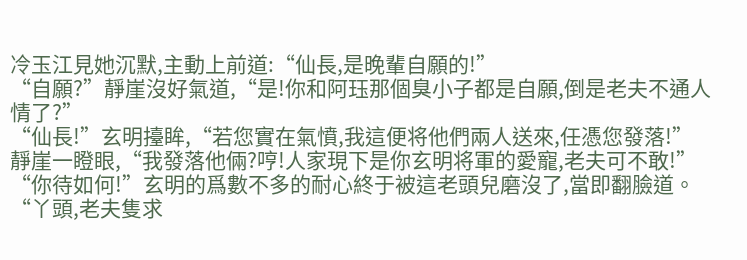冷玉江見她沉默,主動上前道:“仙長,是晚輩自願的!”
“自願?”靜崖沒好氣道,“是!你和阿珏那個臭小子都是自願,倒是老夫不通人情了?”
“仙長!”玄明擡眸,“若您實在氣憤,我這便将他們兩人送來,任憑您發落!”
靜崖一瞪眼,“我發落他倆?哼!人家現下是你玄明将軍的愛寵,老夫可不敢!”
“你待如何!”玄明的爲數不多的耐心終于被這老頭兒磨沒了,當即翻臉道。
“丫頭,老夫隻求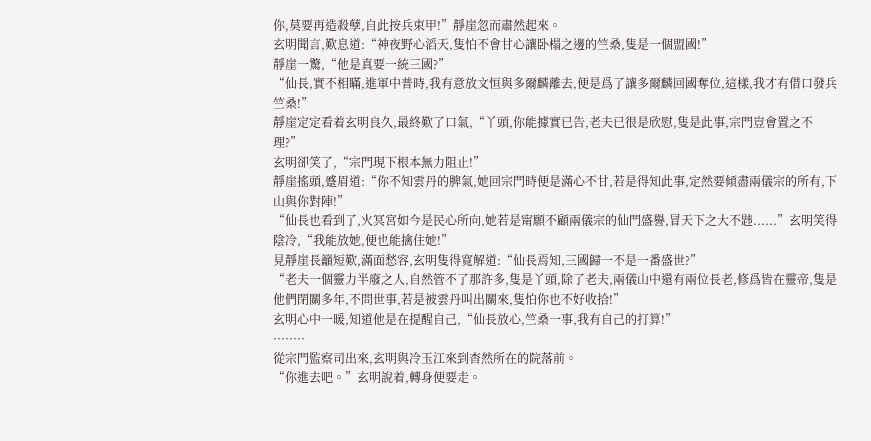你,莫要再造殺孽,自此按兵束甲!”靜崖忽而肅然起來。
玄明聞言,歎息道:“神夜野心滔天,隻怕不會甘心讓卧榻之邊的竺桑,隻是一個盟國!”
靜崖一驚,“他是真要一統三國?”
“仙長,實不相瞞,進軍中普時,我有意放文恒與多爾麟離去,便是爲了讓多爾麟回國奪位,這樣,我才有借口發兵竺桑!”
靜崖定定看着玄明良久,最終歎了口氣,“丫頭,你能據實已告,老夫已很是欣慰,隻是此事,宗門豈會置之不理?”
玄明卻笑了,“宗門現下根本無力阻止!”
靜崖搖頭,蹙眉道:“你不知雲丹的脾氣,她回宗門時便是滿心不甘,若是得知此事,定然要傾盡兩儀宗的所有,下山與你對陣!”
“仙長也看到了,火冥宮如今是民心所向,她若是甯願不顧兩儀宗的仙門盛譽,冒天下之大不韪......”玄明笑得陰冷,“我能放她,便也能擒住她!”
見靜崖長籲短歎,滿面愁容,玄明隻得寬解道:“仙長焉知,三國歸一不是一番盛世?”
“老夫一個靈力半廢之人,自然管不了那許多,隻是丫頭,除了老夫,兩儀山中還有兩位長老,修爲皆在靈帝,隻是他們閉關多年,不問世事,若是被雲丹叫出關來,隻怕你也不好收拾!”
玄明心中一暖,知道他是在提醒自己,“仙長放心,竺桑一事,我有自己的打算!”
········
從宗門監察司出來,玄明與冷玉江來到杳然所在的院落前。
“你進去吧。”玄明說着,轉身便要走。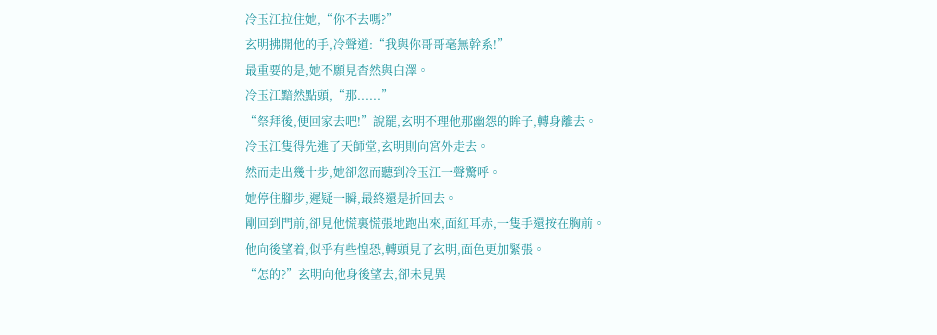冷玉江拉住她,“你不去嗎?”
玄明拂開他的手,冷聲道:“我與你哥哥毫無幹系!”
最重要的是,她不願見杳然與白澤。
冷玉江黯然點頭,“那......”
“祭拜後,便回家去吧!”說罷,玄明不理他那幽怨的眸子,轉身離去。
冷玉江隻得先進了天師堂,玄明則向宮外走去。
然而走出幾十步,她卻忽而聽到冷玉江一聲驚呼。
她停住腳步,遲疑一瞬,最終還是折回去。
剛回到門前,卻見他慌裏慌張地跑出來,面紅耳赤,一隻手還按在胸前。
他向後望着,似乎有些惶恐,轉頭見了玄明,面色更加緊張。
“怎的?”玄明向他身後望去,卻未見異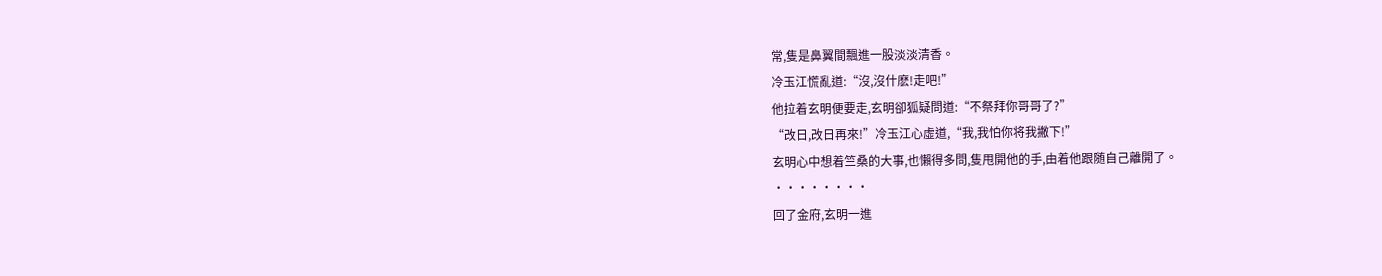常,隻是鼻翼間飄進一股淡淡清香。
冷玉江慌亂道:“沒,沒什麽!走吧!”
他拉着玄明便要走,玄明卻狐疑問道:“不祭拜你哥哥了?”
“改日,改日再來!”冷玉江心虛道,“我,我怕你将我撇下!”
玄明心中想着竺桑的大事,也懶得多問,隻甩開他的手,由着他跟随自己離開了。
········
回了金府,玄明一進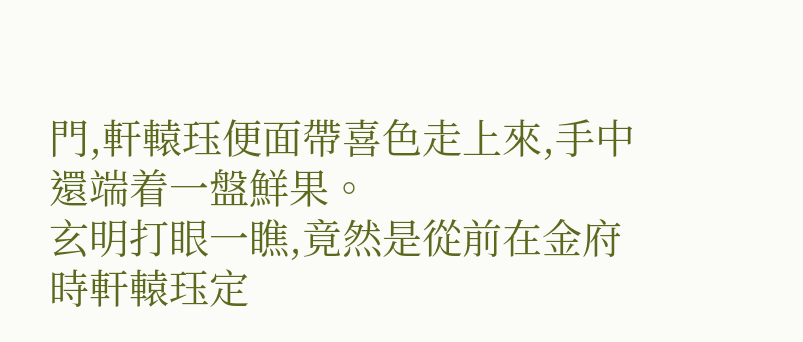門,軒轅珏便面帶喜色走上來,手中還端着一盤鮮果。
玄明打眼一瞧,竟然是從前在金府時軒轅珏定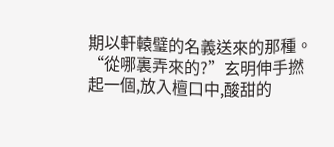期以軒轅璧的名義送來的那種。
“從哪裏弄來的?”玄明伸手撚起一個,放入檀口中,酸甜的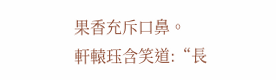果香充斥口鼻。
軒轅珏含笑道:“長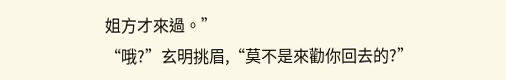姐方才來過。”
“哦?”玄明挑眉,“莫不是來勸你回去的?”